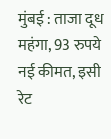मुंबई : ताजा दूध महंगा, 93 रुपये नई कीमत, इसी रेट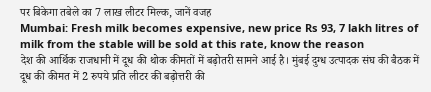पर बिकेगा तबेले का 7 लाख लीटर मिल्क, जानें वजह
Mumbai: Fresh milk becomes expensive, new price Rs 93, 7 lakh litres of milk from the stable will be sold at this rate, know the reason
देश की आर्थिक राजधानी में दूध की थोक कीमतों में बढ़ोतरी सामने आई है। मुंबई दुग्ध उत्पादक संघ की बैठक में दूध की कीमत में 2 रुपये प्रति लीटर की बढ़ोत्तरी की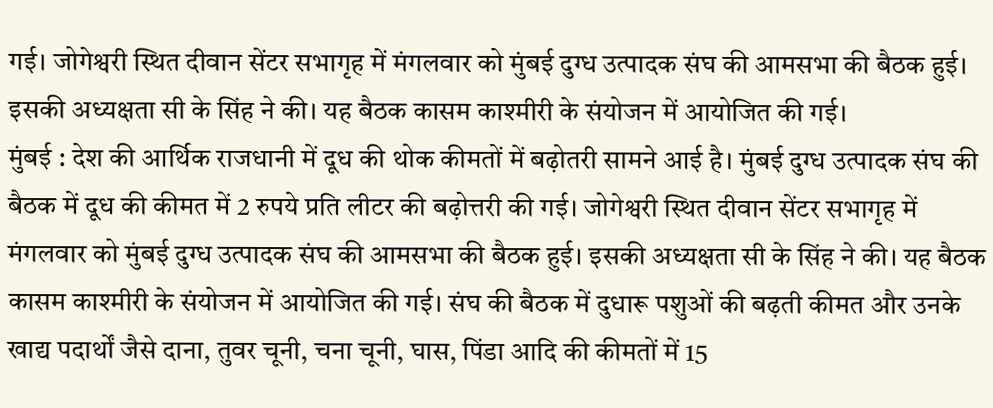गई। जोगेश्वरी स्थित दीवान सेंटर सभागृह में मंगलवार को मुंबई दुग्ध उत्पादक संघ की आमसभा की बैठक हुई। इसकी अध्यक्षता सी के सिंह ने की। यह बैठक कासम काश्मीरी के संयोजन में आयोजित की गई।
मुंबई : देश की आर्थिक राजधानी में दूध की थोक कीमतों में बढ़ोतरी सामने आई है। मुंबई दुग्ध उत्पादक संघ की बैठक में दूध की कीमत में 2 रुपये प्रति लीटर की बढ़ोत्तरी की गई। जोगेश्वरी स्थित दीवान सेंटर सभागृह में मंगलवार को मुंबई दुग्ध उत्पादक संघ की आमसभा की बैठक हुई। इसकी अध्यक्षता सी के सिंह ने की। यह बैठक कासम काश्मीरी के संयोजन में आयोजित की गई। संघ की बैठक में दुधारू पशुओं की बढ़ती कीमत और उनके खाद्य पदार्थों जैसे दाना, तुवर चूनी, चना चूनी, घास, पिंडा आदि की कीमतों में 15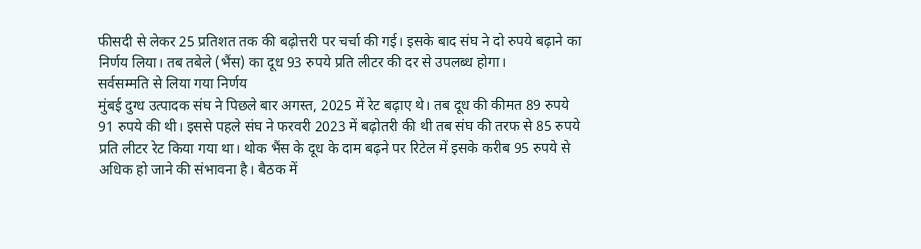फीसदी से लेकर 25 प्रतिशत तक की बढ़ोत्तरी पर चर्चा की गई। इसके बाद संघ ने दो रुपये बढ़ाने का निर्णय लिया। तब तबेले (भैंस) का दूध 93 रुपये प्रति लीटर की दर से उपलब्ध होगा।
सर्वसम्मति से लिया गया निर्णय
मुंबई दुग्ध उत्पादक संघ ने पिछले बार अगस्त, 2025 में रेट बढ़ाए थे। तब दूध की कीमत 89 रुपये 91 रुपये की थी। इससे पहले संघ ने फरवरी 2023 में बढ़ोतरी की थी तब संघ की तरफ से 85 रुपये प्रति लीटर रेट किया गया था। थोक भैंस के दूध के दाम बढ़ने पर रिटेल में इसके करीब 95 रुपये से अधिक हो जाने की संभावना है। बैठक में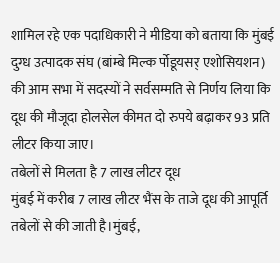शामिल रहे एक पदाधिकारी ने मीडिया को बताया कि मुंबई दुग्ध उत्पादक संघ (बांम्बे मिल्क र्पोडूयसर् एशोसियशन) की आम सभा में सदस्यों ने सर्वसम्मति से निर्णय लिया कि दूध की मौजूदा होलसेल कीमत दो रुपये बढ़ाकर 93 प्रति लीटर किया जाए।
तबेलों से मिलता है 7 लाख लीटर दूध
मुंबई में करीब 7 लाख लीटर भैंस के ताजे दूध की आपूर्ति तबेलों से की जाती है।मुंबई,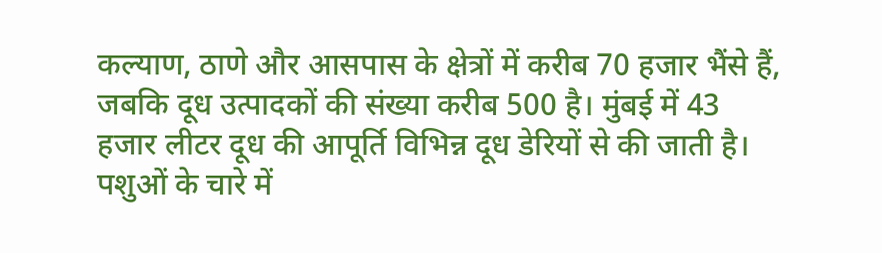कल्याण, ठाणे और आसपास के क्षेत्रों में करीब 70 हजार भैंसे हैं, जबकि दूध उत्पादकों की संख्या करीब 500 है। मुंबई में 43 हजार लीटर दूध की आपूर्ति विभिन्न दूध डेरियों से की जाती है। पशुओं के चारे में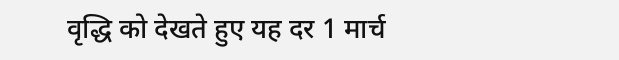वृद्धि को देखते हुए यह दर 1 मार्च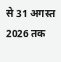से 31 अगस्त 2026 तक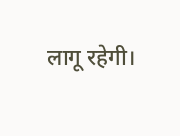लागू रहेगी।